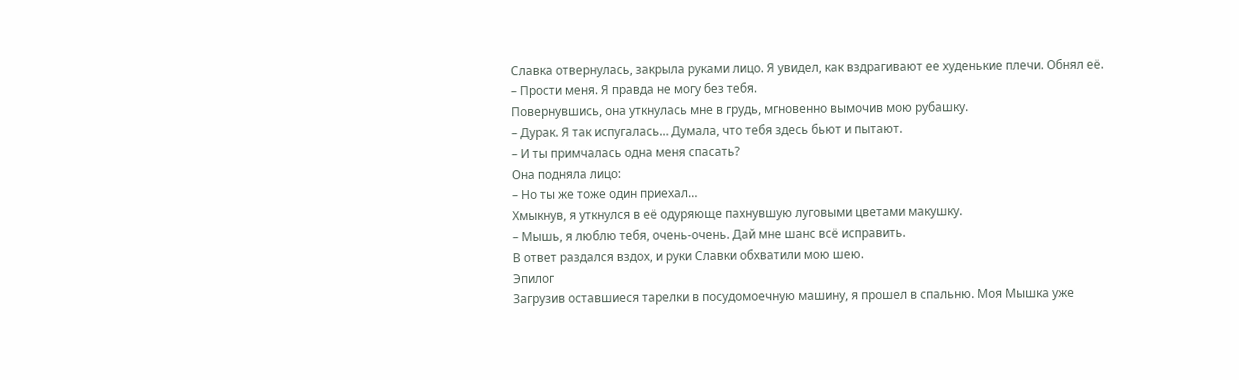Славка отвернулась, закрыла руками лицо. Я увидел, как вздрагивают ее худенькие плечи. Обнял её.
– Прости меня. Я правда не могу без тебя.
Повернувшись, она уткнулась мне в грудь, мгновенно вымочив мою рубашку.
– Дурак. Я так испугалась… Думала, что тебя здесь бьют и пытают.
– И ты примчалась одна меня спасать?
Она подняла лицо:
– Но ты же тоже один приехал…
Хмыкнув, я уткнулся в её одуряюще пахнувшую луговыми цветами макушку.
– Мышь, я люблю тебя, очень-очень. Дай мне шанс всё исправить.
В ответ раздался вздох, и руки Славки обхватили мою шею.
Эпилог
Загрузив оставшиеся тарелки в посудомоечную машину, я прошел в спальню. Моя Мышка уже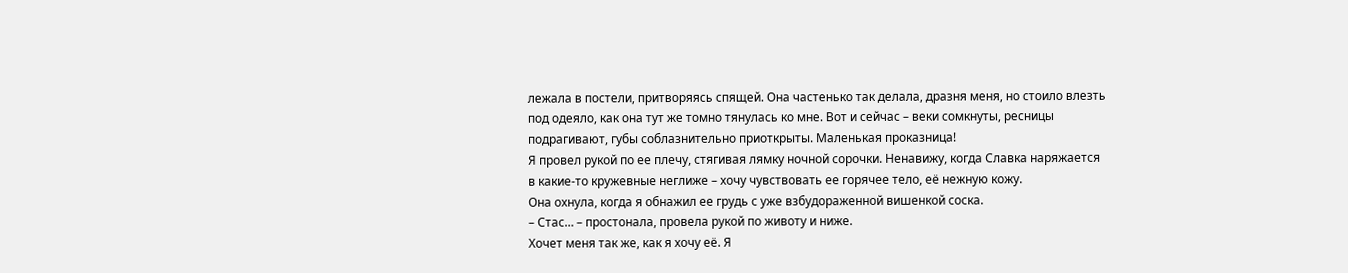лежала в постели, притворяясь спящей. Она частенько так делала, дразня меня, но стоило влезть под одеяло, как она тут же томно тянулась ко мне. Вот и сейчас – веки сомкнуты, ресницы подрагивают, губы соблазнительно приоткрыты. Маленькая проказница!
Я провел рукой по ее плечу, стягивая лямку ночной сорочки. Ненавижу, когда Славка наряжается в какие-то кружевные неглиже – хочу чувствовать ее горячее тело, её нежную кожу.
Она охнула, когда я обнажил ее грудь с уже взбудораженной вишенкой соска.
– Стас… – простонала, провела рукой по животу и ниже.
Хочет меня так же, как я хочу её. Я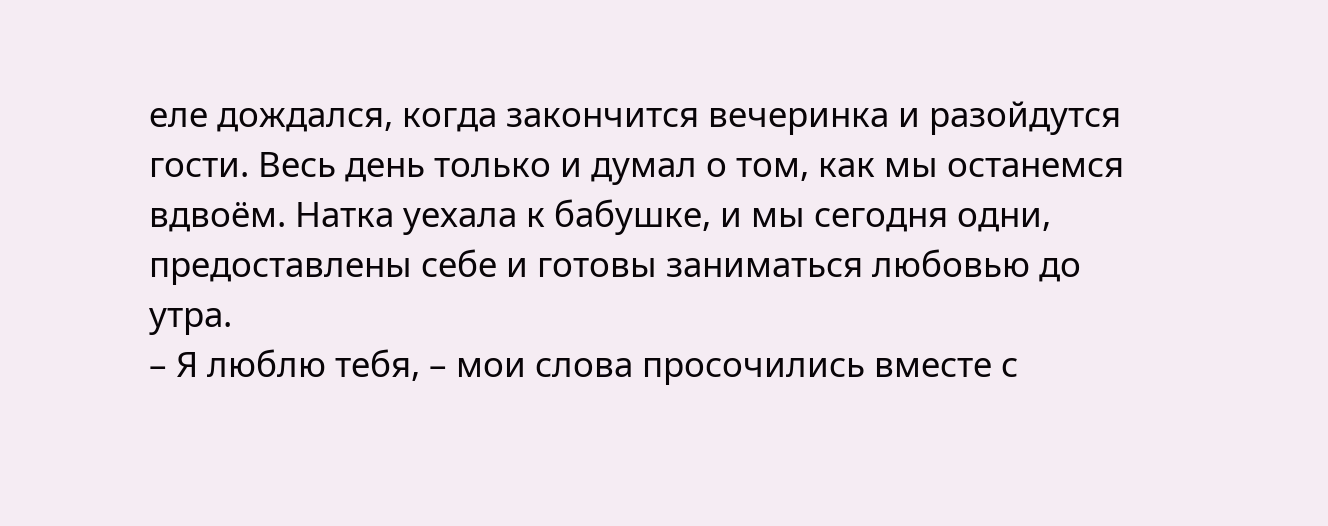еле дождался, когда закончится вечеринка и разойдутся гости. Весь день только и думал о том, как мы останемся вдвоём. Натка уехала к бабушке, и мы сегодня одни, предоставлены себе и готовы заниматься любовью до утра.
– Я люблю тебя, – мои слова просочились вместе с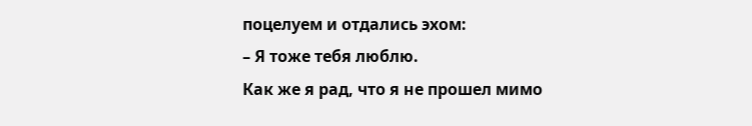поцелуем и отдались эхом:
– Я тоже тебя люблю.
Как же я рад, что я не прошел мимо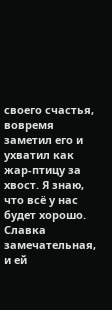своего счастья, вовремя заметил его и ухватил как жар-птицу за хвост. Я знаю, что всё у нас будет хорошо. Славка замечательная, и ей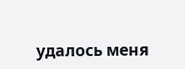удалось меня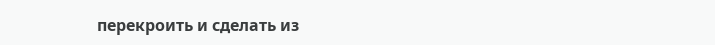перекроить и сделать из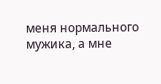меня нормального мужика, а мне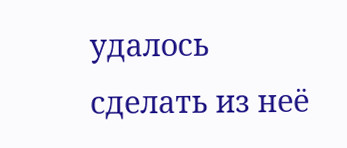удалось сделать из неё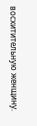восхитительную женщину.